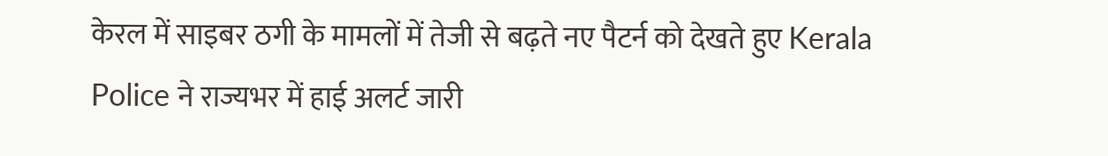केरल में साइबर ठगी के मामलों में तेजी से बढ़ते नए पैटर्न को देखते हुए Kerala Police ने राज्यभर में हाई अलर्ट जारी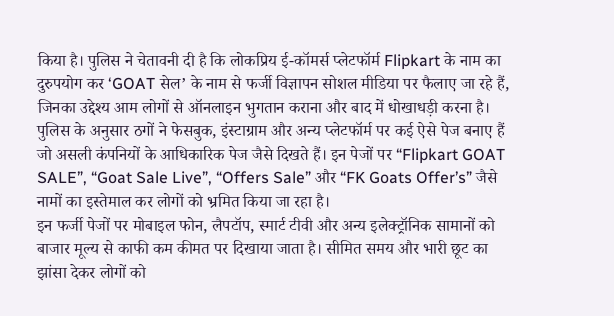किया है। पुलिस ने चेतावनी दी है कि लोकप्रिय ई-कॉमर्स प्लेटफॉर्म Flipkart के नाम का दुरुपयोग कर ‘GOAT सेल’ के नाम से फर्जी विज्ञापन सोशल मीडिया पर फैलाए जा रहे हैं, जिनका उद्देश्य आम लोगों से ऑनलाइन भुगतान कराना और बाद में धोखाधड़ी करना है।
पुलिस के अनुसार ठगों ने फेसबुक, इंस्टाग्राम और अन्य प्लेटफॉर्म पर कई ऐसे पेज बनाए हैं जो असली कंपनियों के आधिकारिक पेज जैसे दिखते हैं। इन पेजों पर “Flipkart GOAT SALE”, “Goat Sale Live”, “Offers Sale” और “FK Goats Offer’s” जैसे नामों का इस्तेमाल कर लोगों को भ्रमित किया जा रहा है।
इन फर्जी पेजों पर मोबाइल फोन, लैपटॉप, स्मार्ट टीवी और अन्य इलेक्ट्रॉनिक सामानों को बाजार मूल्य से काफी कम कीमत पर दिखाया जाता है। सीमित समय और भारी छूट का झांसा देकर लोगों को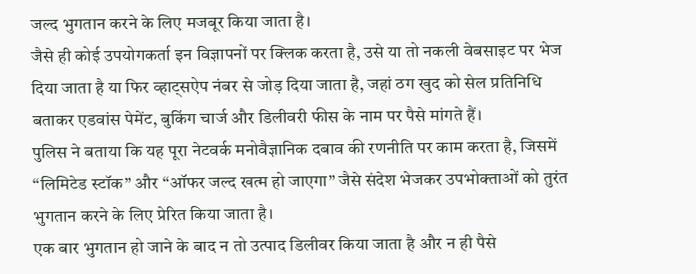जल्द भुगतान करने के लिए मजबूर किया जाता है।
जैसे ही कोई उपयोगकर्ता इन विज्ञापनों पर क्लिक करता है, उसे या तो नकली वेबसाइट पर भेज दिया जाता है या फिर व्हाट्सऐप नंबर से जोड़ दिया जाता है, जहां ठग खुद को सेल प्रतिनिधि बताकर एडवांस पेमेंट, बुकिंग चार्ज और डिलीवरी फीस के नाम पर पैसे मांगते हैं।
पुलिस ने बताया कि यह पूरा नेटवर्क मनोवैज्ञानिक दबाव की रणनीति पर काम करता है, जिसमें “लिमिटेड स्टॉक” और “ऑफर जल्द खत्म हो जाएगा” जैसे संदेश भेजकर उपभोक्ताओं को तुरंत भुगतान करने के लिए प्रेरित किया जाता है।
एक बार भुगतान हो जाने के बाद न तो उत्पाद डिलीवर किया जाता है और न ही पैसे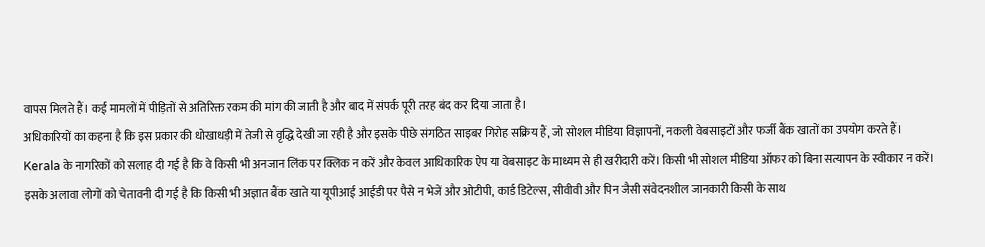वापस मिलते हैं। कई मामलों में पीड़ितों से अतिरिक्त रकम की मांग की जाती है और बाद में संपर्क पूरी तरह बंद कर दिया जाता है।
अधिकारियों का कहना है कि इस प्रकार की धोखाधड़ी में तेजी से वृद्धि देखी जा रही है और इसके पीछे संगठित साइबर गिरोह सक्रिय हैं, जो सोशल मीडिया विज्ञापनों, नकली वेबसाइटों और फर्जी बैंक खातों का उपयोग करते हैं।
Kerala के नागरिकों को सलाह दी गई है कि वे किसी भी अनजान लिंक पर क्लिक न करें और केवल आधिकारिक ऐप या वेबसाइट के माध्यम से ही खरीदारी करें। किसी भी सोशल मीडिया ऑफर को बिना सत्यापन के स्वीकार न करें।
इसके अलावा लोगों को चेतावनी दी गई है कि किसी भी अज्ञात बैंक खाते या यूपीआई आईडी पर पैसे न भेजें और ओटीपी, कार्ड डिटेल्स, सीवीवी और पिन जैसी संवेदनशील जानकारी किसी के साथ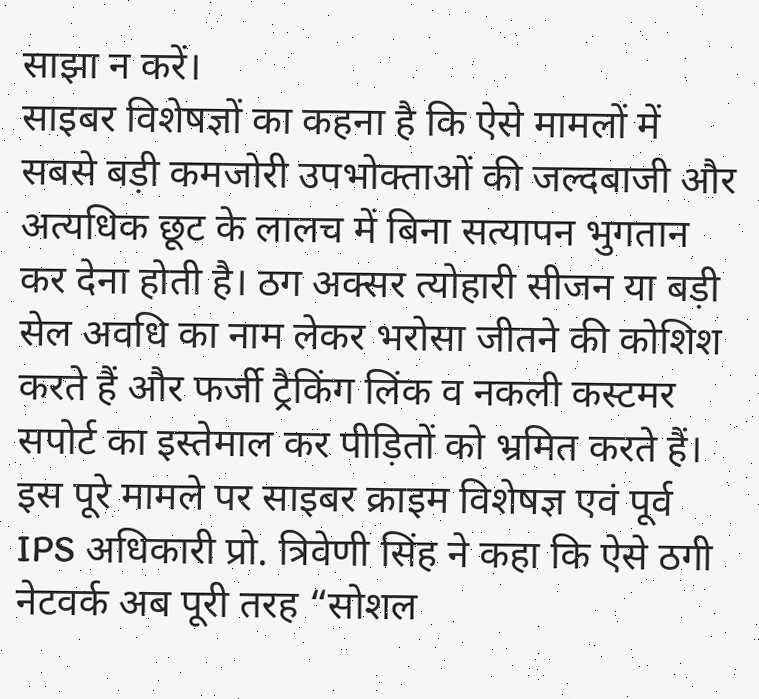साझा न करें।
साइबर विशेषज्ञों का कहना है कि ऐसे मामलों में सबसे बड़ी कमजोरी उपभोक्ताओं की जल्दबाजी और अत्यधिक छूट के लालच में बिना सत्यापन भुगतान कर देना होती है। ठग अक्सर त्योहारी सीजन या बड़ी सेल अवधि का नाम लेकर भरोसा जीतने की कोशिश करते हैं और फर्जी ट्रैकिंग लिंक व नकली कस्टमर सपोर्ट का इस्तेमाल कर पीड़ितों को भ्रमित करते हैं।
इस पूरे मामले पर साइबर क्राइम विशेषज्ञ एवं पूर्व IPS अधिकारी प्रो. त्रिवेणी सिंह ने कहा कि ऐसे ठगी नेटवर्क अब पूरी तरह “सोशल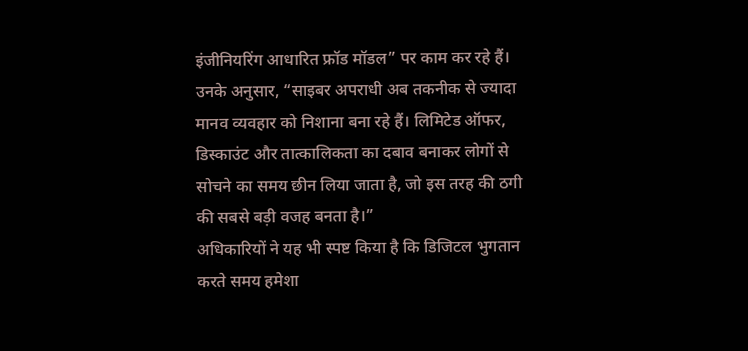इंजीनियरिंग आधारित फ्रॉड मॉडल” पर काम कर रहे हैं। उनके अनुसार, “साइबर अपराधी अब तकनीक से ज्यादा मानव व्यवहार को निशाना बना रहे हैं। लिमिटेड ऑफर, डिस्काउंट और तात्कालिकता का दबाव बनाकर लोगों से सोचने का समय छीन लिया जाता है, जो इस तरह की ठगी की सबसे बड़ी वजह बनता है।”
अधिकारियों ने यह भी स्पष्ट किया है कि डिजिटल भुगतान करते समय हमेशा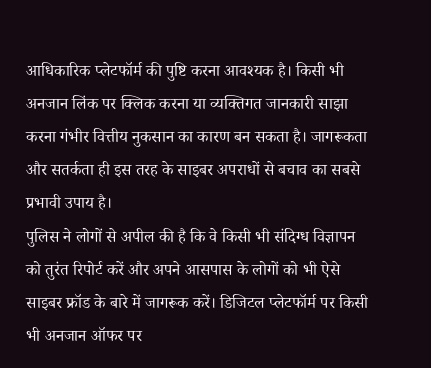आधिकारिक प्लेटफॉर्म की पुष्टि करना आवश्यक है। किसी भी अनजान लिंक पर क्लिक करना या व्यक्तिगत जानकारी साझा करना गंभीर वित्तीय नुकसान का कारण बन सकता है। जागरूकता और सतर्कता ही इस तरह के साइबर अपराधों से बचाव का सबसे प्रभावी उपाय है।
पुलिस ने लोगों से अपील की है कि वे किसी भी संदिग्ध विज्ञापन को तुरंत रिपोर्ट करें और अपने आसपास के लोगों को भी ऐसे साइबर फ्रॉड के बारे में जागरूक करें। डिजिटल प्लेटफॉर्म पर किसी भी अनजान ऑफर पर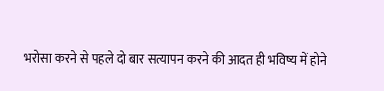भरोसा करने से पहले दो बार सत्यापन करने की आदत ही भविष्य में होने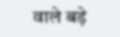वाले बड़े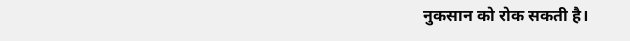नुकसान को रोक सकती है।